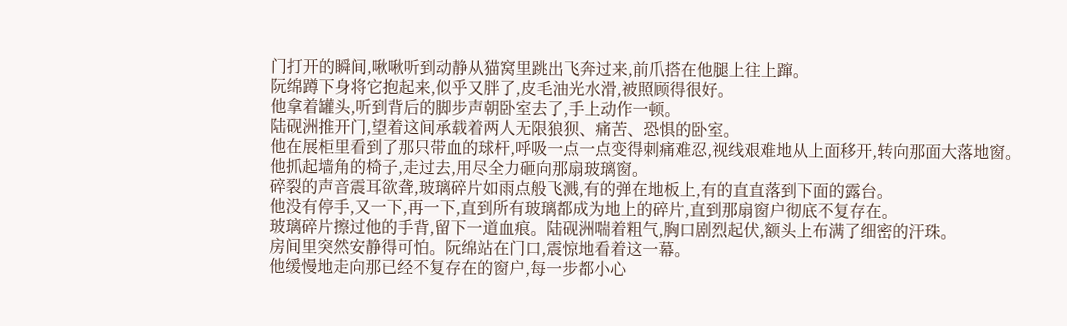门打开的瞬间,啾啾听到动静从猫窝里跳出飞奔过来,前爪搭在他腿上往上蹿。
阮绵蹲下身将它抱起来,似乎又胖了,皮毛油光水滑,被照顾得很好。
他拿着罐头,听到背后的脚步声朝卧室去了,手上动作一顿。
陆砚洲推开门,望着这间承载着两人无限狼狈、痛苦、恐惧的卧室。
他在展柜里看到了那只带血的球杆,呼吸一点一点变得刺痛难忍,视线艰难地从上面移开,转向那面大落地窗。
他抓起墙角的椅子,走过去,用尽全力砸向那扇玻璃窗。
碎裂的声音震耳欲聋,玻璃碎片如雨点般飞溅,有的弹在地板上,有的直直落到下面的露台。
他没有停手,又一下,再一下,直到所有玻璃都成为地上的碎片,直到那扇窗户彻底不复存在。
玻璃碎片擦过他的手背,留下一道血痕。陆砚洲喘着粗气,胸口剧烈起伏,额头上布满了细密的汗珠。
房间里突然安静得可怕。阮绵站在门口,震惊地看着这一幕。
他缓慢地走向那已经不复存在的窗户,每一步都小心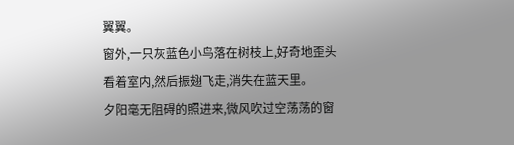翼翼。
窗外,一只灰蓝色小鸟落在树枝上,好奇地歪头看着室内,然后振翅飞走,消失在蓝天里。
夕阳毫无阻碍的照进来,微风吹过空荡荡的窗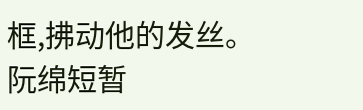框,拂动他的发丝。
阮绵短暂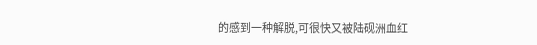的感到一种解脱,可很快又被陆砚洲血红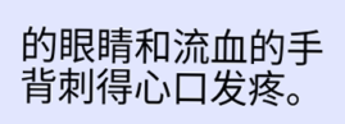的眼睛和流血的手背刺得心口发疼。